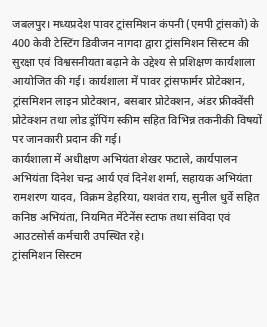जबलपुर। मध्यप्रदेश पावर ट्रांसमिशन कंपनी (एमपी ट्रांसको) के 400 केवी टेस्टिंग डिवीजन नागदा द्वारा ट्रांसमिशन सिस्टम की सुरक्षा एवं विश्वसनीयता बढ़ाने के उद्देश्य से प्रशिक्षण कार्यशाला आयोजित की गई। कार्यशाला में पावर ट्रांसफार्मर प्रोटेक्शन, ट्रांसमिशन लाइन प्रोटेक्शन, बसबार प्रोटेक्शन, अंडर फ्रीक्वेंसी प्रोटेक्शन तथा लोड ड्रॉपिंग स्कीम सहित विभिन्न तकनीकी विषयों पर जानकारी प्रदान की गई।
कार्यशाला में अधीक्षण अभियंता शेखर फटाले, कार्यपालन अभियंता दिनेश चन्द्र आर्य एवं दिनेश शर्मा, सहायक अभियंता रामशरण यादव, विक्रम डेहरिया, यशवंत राय, सुनील धुर्वे सहित कनिष्ठ अभियंता, नियमित मेंटेनेंस स्टाफ तथा संविदा एवं आउटसोर्स कर्मचारी उपस्थित रहे।
ट्रांसमिशन सिस्टम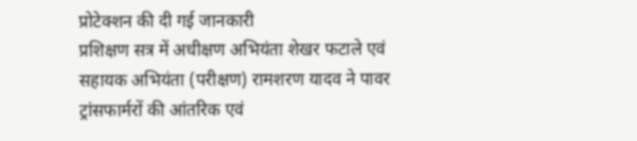प्रोटेक्शन की दी गई जानकारी
प्रशिक्षण सत्र में अधीक्षण अभियंता शेखर फटाले एवं सहायक अभियंता (परीक्षण) रामशरण यादव ने पावर ट्रांसफार्मरों की आंतरिक एवं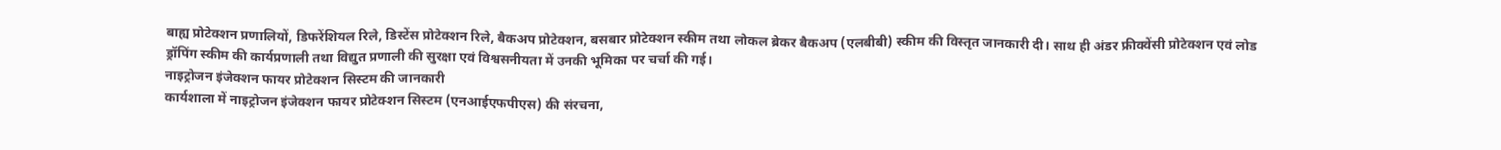बाह्य प्रोटेक्शन प्रणालियों, डिफरेंशियल रिले, डिस्टेंस प्रोटेक्शन रिले, बैकअप प्रोटेक्शन, बसबार प्रोटेक्शन स्कीम तथा लोकल ब्रेकर बैकअप (एलबीबी) स्कीम की विस्तृत जानकारी दी। साथ ही अंडर फ्रीक्वेंसी प्रोटेक्शन एवं लोड ड्रॉपिंग स्कीम की कार्यप्रणाली तथा विद्युत प्रणाली की सुरक्षा एवं विश्वसनीयता में उनकी भूमिका पर चर्चा की गई।
नाइट्रोजन इंजेक्शन फायर प्रोटेक्शन सिस्टम की जानकारी
कार्यशाला में नाइट्रोजन इंजेक्शन फायर प्रोटेक्शन सिस्टम (एनआईएफपीएस) की संरचना,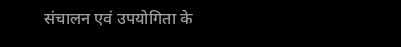संचालन एवं उपयोगिता के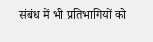संबंध में भी प्रतिभागियों को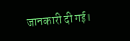जानकारी दी गई।